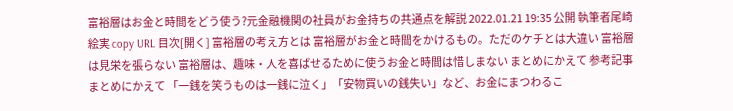富裕層はお金と時間をどう使う?元金融機関の社員がお金持ちの共通点を解説 2022.01.21 19:35 公開 執筆者尾崎 絵実 copy URL 目次[開く] 富裕層の考え方とは 富裕層がお金と時間をかけるもの。ただのケチとは大違い 富裕層は見栄を張らない 富裕層は、趣味・人を喜ばせるために使うお金と時間は惜しまない まとめにかえて 参考記事 まとめにかえて 「一銭を笑うものは一銭に泣く」「安物買いの銭失い」など、お金にまつわるこ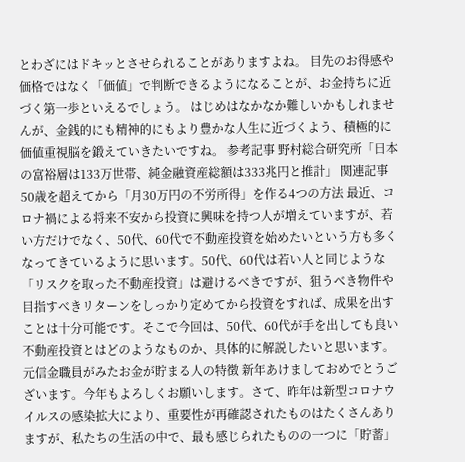とわざにはドキッとさせられることがありますよね。 目先のお得感や価格ではなく「価値」で判断できるようになることが、お金持ちに近づく第一歩といえるでしょう。 はじめはなかなか難しいかもしれませんが、金銭的にも精神的にもより豊かな人生に近づくよう、積極的に価値重視脳を鍛えていきたいですね。 参考記事 野村総合研究所「日本の富裕層は133万世帯、純金融資産総額は333兆円と推計」 関連記事 50歳を超えてから「月30万円の不労所得」を作る4つの方法 最近、コロナ禍による将来不安から投資に興味を持つ人が増えていますが、若い方だけでなく、50代、60代で不動産投資を始めたいという方も多くなってきているように思います。50代、60代は若い人と同じような「リスクを取った不動産投資」は避けるべきですが、狙うべき物件や目指すべきリターンをしっかり定めてから投資をすれば、成果を出すことは十分可能です。そこで今回は、50代、60代が手を出しても良い不動産投資とはどのようなものか、具体的に解説したいと思います。 元信金職員がみたお金が貯まる人の特徴 新年あけましておめでとうございます。今年もよろしくお願いします。さて、昨年は新型コロナウイルスの感染拡大により、重要性が再確認されたものはたくさんありますが、私たちの生活の中で、最も感じられたものの一つに「貯蓄」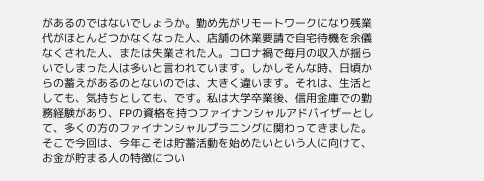があるのではないでしょうか。勤め先がリモートワークになり残業代がほとんどつかなくなった人、店舗の休業要請で自宅待機を余儀なくされた人、または失業された人。コロナ禍で毎月の収入が揺らいでしまった人は多いと言われています。しかしそんな時、日頃からの蓄えがあるのとないのでは、大きく違います。それは、生活としても、気持ちとしても、です。私は大学卒業後、信用金庫での勤務経験があり、FPの資格を持つファイナンシャルアドバイザーとして、多くの方のファイナンシャルプラニングに関わってきました。そこで今回は、今年こそは貯蓄活動を始めたいという人に向けて、お金が貯まる人の特徴につい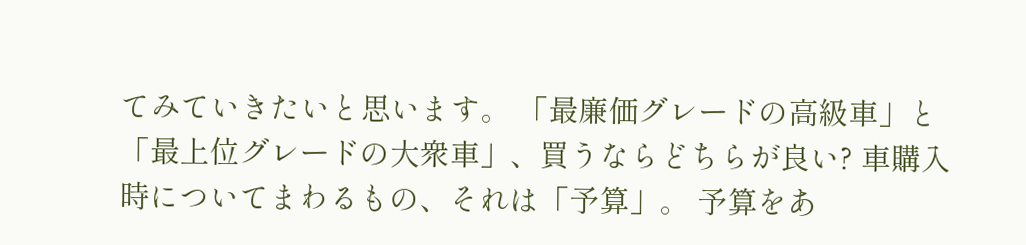てみていきたいと思います。 「最廉価グレードの高級車」と「最上位グレードの大衆車」、買うならどちらが良い? 車購入時についてまわるもの、それは「予算」。 予算をあ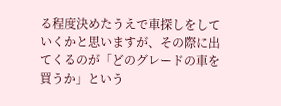る程度決めたうえで車探しをしていくかと思いますが、その際に出てくるのが「どのグレードの車を買うか」という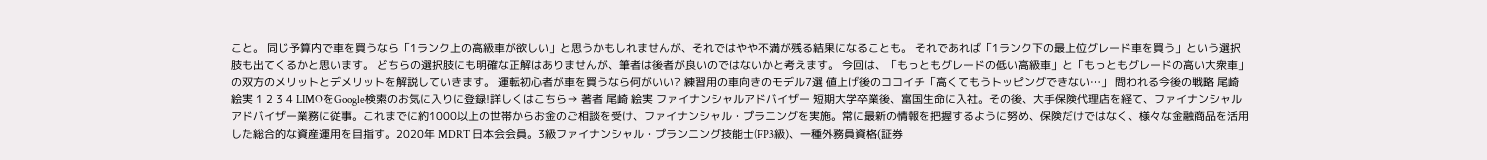こと。 同じ予算内で車を買うなら「1ランク上の高級車が欲しい」と思うかもしれませんが、それではやや不満が残る結果になることも。 それであれば「1ランク下の最上位グレード車を買う」という選択肢も出てくるかと思います。 どちらの選択肢にも明確な正解はありませんが、筆者は後者が良いのではないかと考えます。 今回は、「もっともグレードの低い高級車」と「もっともグレードの高い大衆車」の双方のメリットとデメリットを解説していきます。 運転初心者が車を買うなら何がいい? 練習用の車向きのモデル7選 値上げ後のココイチ「高くてもうトッピングできない…」 問われる今後の戦略 尾崎 絵実 1 2 3 4 LIMOをGoogle検索のお気に入りに登録!詳しくはこちら→ 著者 尾崎 絵実 ファイナンシャルアドバイザー 短期大学卒業後、富国生命に入社。その後、大手保険代理店を経て、ファイナンシャルアドバイザー業務に従事。これまでに約1000以上の世帯からお金のご相談を受け、ファイナンシャル・プラニングを実施。常に最新の情報を把握するように努め、保険だけではなく、様々な金融商品を活用した総合的な資産運用を目指す。2020年 MDRT 日本会会員。3級ファイナンシャル・プランニング技能士(FP3級)、一種外務員資格(証券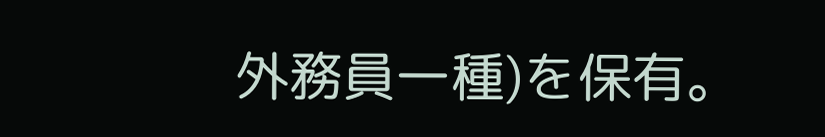外務員一種)を保有。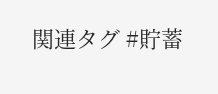関連タグ #貯蓄